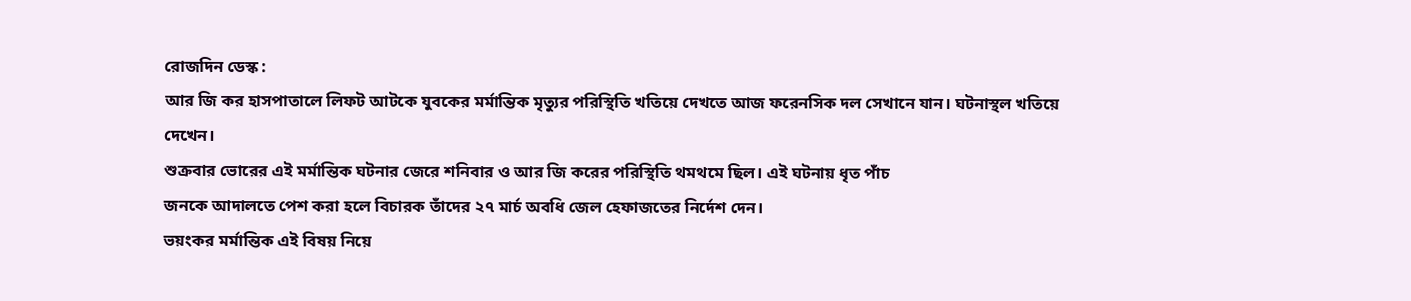রোজদিন ডেস্ক :
আর জি কর হাসপাতালে লিফট আটকে যুবকের মর্মান্তিক মৃত্যুর পরিস্থিতি খতিয়ে দেখতে আজ ফরেনসিক দল সেখানে যান। ঘটনাস্থল খতিয়ে দেখেন।
শুক্রবার ভোরের এই মর্মান্তিক ঘটনার জেরে শনিবার ও আর জি করের পরিস্থিতি থমথমে ছিল। এই ঘটনায় ধৃত পাঁচ
জনকে আদালতে পেশ করা হলে বিচারক তাঁদের ২৭ মার্চ অবধি জেল হেফাজতের নির্দেশ দেন।
ভয়ংকর মর্মান্তিক এই বিষয় নিয়ে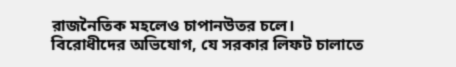রাজনৈতিক মহলেও চাপানউতর চলে।
বিরোধীদের অভিযোগ, যে সরকার লিফট চালাতে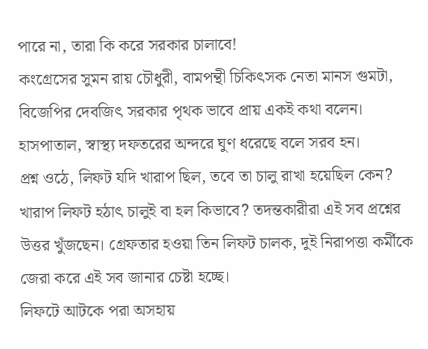পারে না, তারা কি করে সরকার চালাবে!
কংগ্রেসের সুমন রায় চৌধুরী, বামপন্থী চিকিৎসক নেতা মানস গুমটা, বিজেপির দেবজিৎ সরকার পৃথক ভাবে প্রায় একই কথা বলেন। হাসপাতাল, স্বাস্থ্য দফতরের অন্দরে ঘুণ ধরেছে বলে সরব হন।
প্রশ্ন ওঠে, লিফট যদি খারাপ ছিল, তবে তা চালু রাখা হয়েছিল কেন? খারাপ লিফট হঠাৎ চালুই বা হল কিভাবে? তদন্তকারীরা এই সব প্রশ্নের উত্তর খুঁজছেন। গ্রেফতার হওয়া তিন লিফট চালক, দুই নিরাপত্তা কর্মীকে জেরা করে এই সব জানার চেষ্টা হচ্ছে।
লিফটে আটকে পরা অসহায়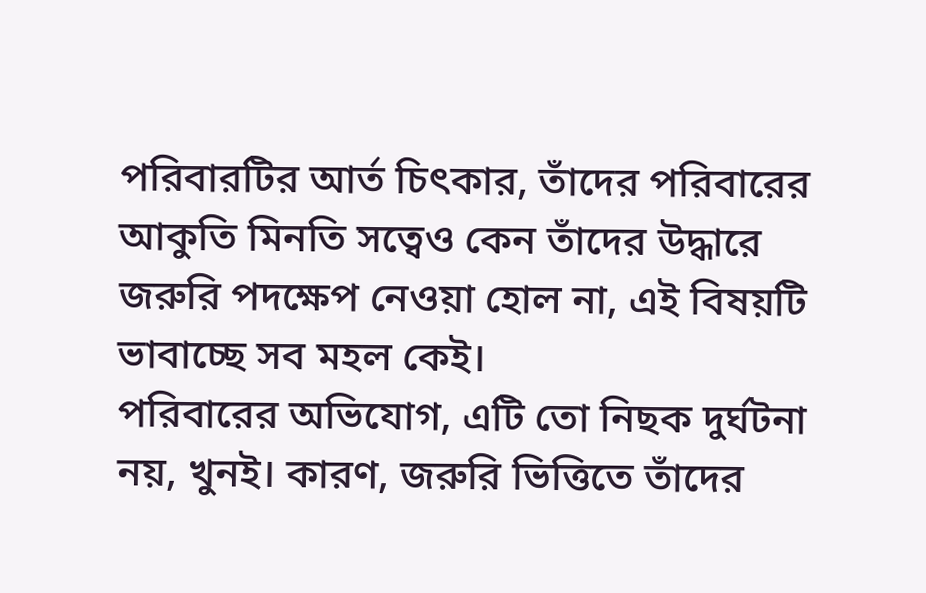পরিবারটির আর্ত চিৎকার, তাঁদের পরিবারের আকুতি মিনতি সত্বেও কেন তাঁদের উদ্ধারে জরুরি পদক্ষেপ নেওয়া হোল না, এই বিষয়টি ভাবাচ্ছে সব মহল কেই।
পরিবারের অভিযোগ, এটি তো নিছক দুর্ঘটনা নয়, খুনই। কারণ, জরুরি ভিত্তিতে তাঁদের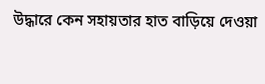উদ্ধারে কেন সহায়তার হাত বাড়িয়ে দেওয়া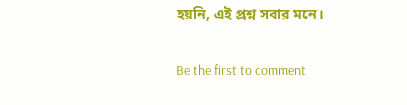হয়নি, এই প্রশ্ন সবার মনে।

Be the first to comment